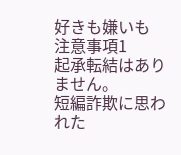好きも嫌いも
注意事項1
起承転結はありません。
短編詐欺に思われた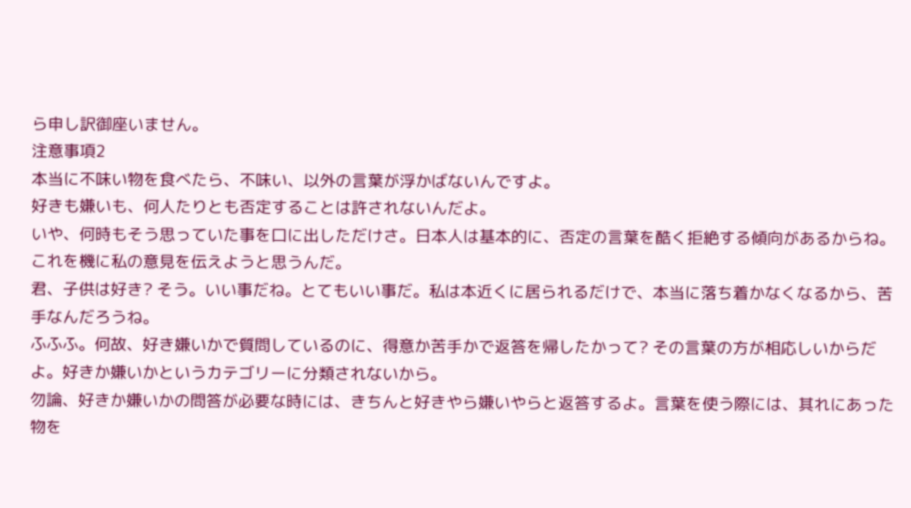ら申し訳御座いません。
注意事項2
本当に不味い物を食べたら、不味い、以外の言葉が浮かばないんですよ。
好きも嫌いも、何人たりとも否定することは許されないんだよ。
いや、何時もそう思っていた事を口に出しただけさ。日本人は基本的に、否定の言葉を酷く拒絶する傾向があるからね。これを機に私の意見を伝えようと思うんだ。
君、子供は好き? そう。いい事だね。とてもいい事だ。私は本近くに居られるだけで、本当に落ち着かなくなるから、苦手なんだろうね。
ふふふ。何故、好き嫌いかで質問しているのに、得意か苦手かで返答を帰したかって? その言葉の方が相応しいからだよ。好きか嫌いかというカテゴリーに分類されないから。
勿論、好きか嫌いかの問答が必要な時には、きちんと好きやら嫌いやらと返答するよ。言葉を使う際には、其れにあった物を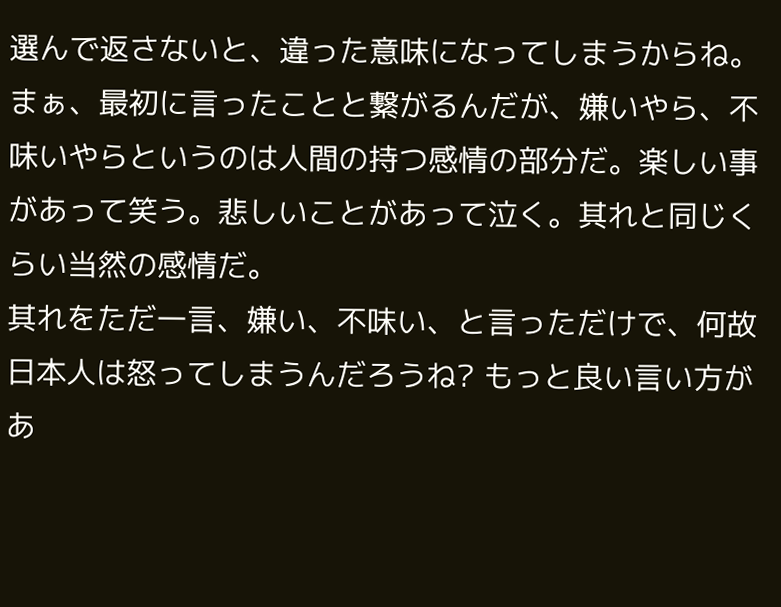選んで返さないと、違った意味になってしまうからね。
まぁ、最初に言ったことと繋がるんだが、嫌いやら、不味いやらというのは人間の持つ感情の部分だ。楽しい事があって笑う。悲しいことがあって泣く。其れと同じくらい当然の感情だ。
其れをただ一言、嫌い、不味い、と言っただけで、何故日本人は怒ってしまうんだろうね? もっと良い言い方があ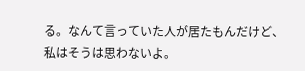る。なんて言っていた人が居たもんだけど、私はそうは思わないよ。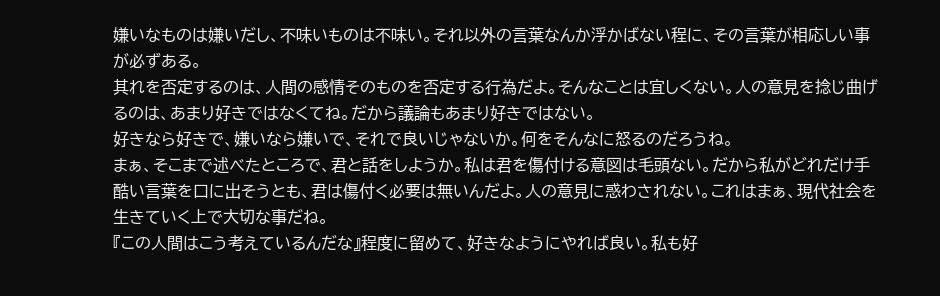嫌いなものは嫌いだし、不味いものは不味い。それ以外の言葉なんか浮かばない程に、その言葉が相応しい事が必ずある。
其れを否定するのは、人間の感情そのものを否定する行為だよ。そんなことは宜しくない。人の意見を捻じ曲げるのは、あまり好きではなくてね。だから議論もあまり好きではない。
好きなら好きで、嫌いなら嫌いで、それで良いじゃないか。何をそんなに怒るのだろうね。
まぁ、そこまで述べたところで、君と話をしようか。私は君を傷付ける意図は毛頭ない。だから私がどれだけ手酷い言葉を口に出そうとも、君は傷付く必要は無いんだよ。人の意見に惑わされない。これはまぁ、現代社会を生きていく上で大切な事だね。
『この人間はこう考えているんだな』程度に留めて、好きなようにやれば良い。私も好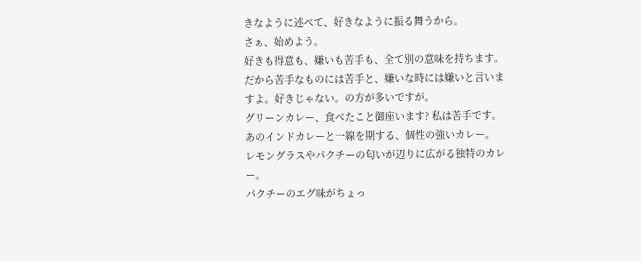きなように述べて、好きなように振る舞うから。
さぁ、始めよう。
好きも得意も、嫌いも苦手も、全て別の意味を持ちます。
だから苦手なものには苦手と、嫌いな時には嫌いと言いますよ。好きじゃない。の方が多いですが。
グリーンカレー、食べたこと御座います? 私は苦手です。
あのインドカレーと一線を期する、個性の強いカレー。
レモングラスやパクチーの匂いが辺りに広がる独特のカレー。
パクチーのエグ味がちょっ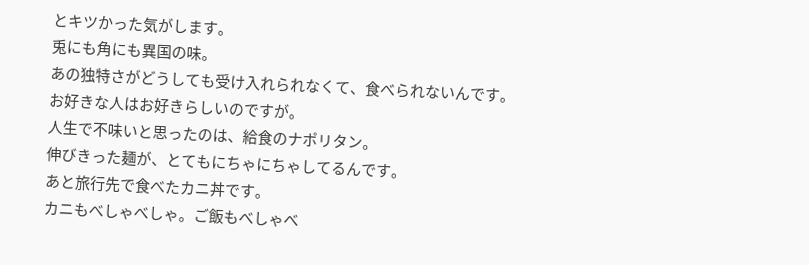とキツかった気がします。
兎にも角にも異国の味。
あの独特さがどうしても受け入れられなくて、食べられないんです。
お好きな人はお好きらしいのですが。
人生で不味いと思ったのは、給食のナポリタン。
伸びきった麺が、とてもにちゃにちゃしてるんです。
あと旅行先で食べたカニ丼です。
カニもべしゃべしゃ。ご飯もべしゃべ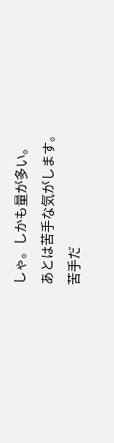しゃ。しかも量が多い。
あとは苦手な気がします。
苦手だ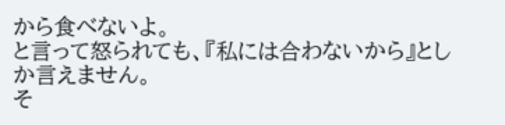から食べないよ。
と言って怒られても、『私には合わないから』としか言えません。
そ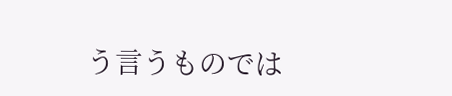う言うものでは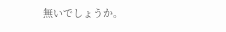無いでしょうか。